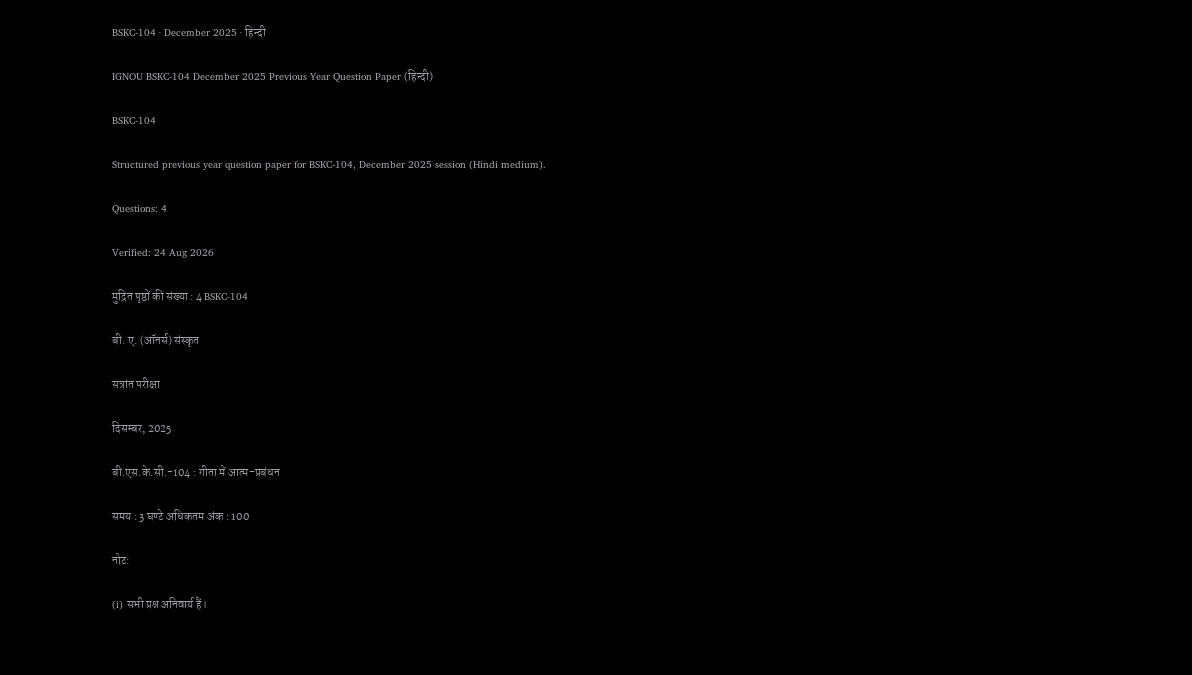BSKC-104 · December 2025 · हिन्दी

IGNOU BSKC-104 December 2025 Previous Year Question Paper (हिन्दी)

BSKC-104

Structured previous year question paper for BSKC-104, December 2025 session (Hindi medium).

Questions: 4

Verified: 24 Aug 2026

मुद्रित पृष्ठों की संख्या : 4 BSKC-104

बी. ए. (ऑनर्स) संस्कृत

सत्रांत परीक्षा

दिसम्बर, 2025

बी.एस.के.सी.-104 : गीता में आत्म-प्रबंधन

समय : 3 घण्टे अधिकतम अंक : 100

नोट:

(i) सभी प्रश्न अनिवार्य हैं।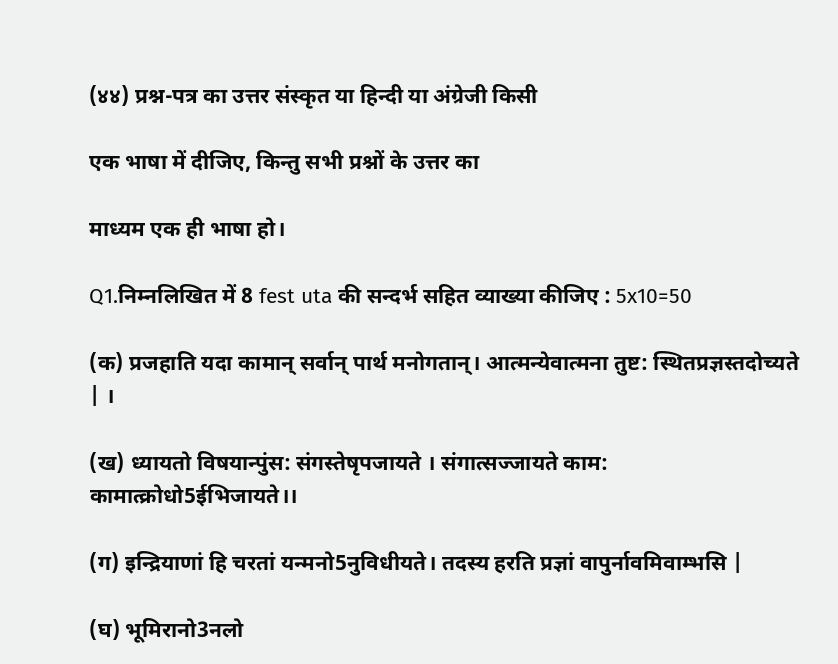(४४) प्रश्न-पत्र का उत्तर संस्कृत या हिन्दी या अंग्रेजी किसी

एक भाषा में दीजिए, किन्तु सभी प्रश्नों के उत्तर का

माध्यम एक ही भाषा हो।

Q1.निम्नलिखित में 8 fest uta की सन्दर्भ सहित व्याख्या कीजिए : 5x10=50

(क) प्रजहाति यदा कामान्‌ सर्वान्‌ पार्थ मनोगतान्‌। आत्मन्येवात्मना तुष्ट: स्थितप्रज्ञस्तदोच्यते | ।

(ख) ध्यायतो विषयान्पुंस: संगस्तेषृपजायते । संगात्सज्जायते काम: कामात्क्रोधो5ईभिजायते।।

(ग) इन्द्रियाणां हि चरतां यन्मनो5नुविधीयते। तदस्य हरति प्रज्ञां वापुर्नावमिवाम्भसि |

(घ) भूमिरानो3नलो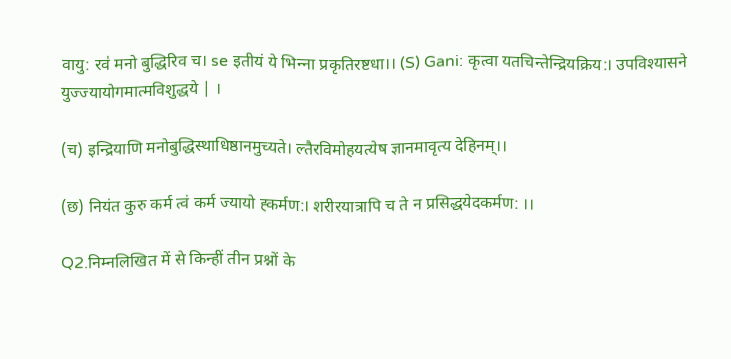वायु: रव॑ मनो बुद्धिरिव च। se इतीयं ये भिन्‍ना प्रकृतिरष्टधा।। (S) Gani: कृत्वा यतचिन्तेन्द्रियक्रिय:। उपविश्यासने युज्ज्यायोगमात्मविशुद्धये | ।

(च) इन्द्रियाणि मनोबुद्धिस्थाधिष्ठानमुच्यते। ल्तैरविमोहयत्येष ज्ञानमावृत्य देहिनम्‌।।

(छ) नियंत कुरु कर्म त्वं कर्म ज्यायो ह्कर्मण:। शरीरयात्रापि च ते न प्रसिद्धयेदकर्मण: ।।

Q2.निम्नलिखित में से किन्हीं तीन प्रश्नों के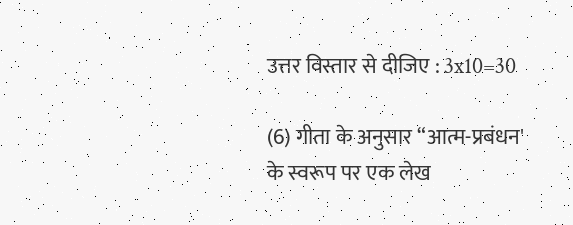उत्तर विस्तार से दीजिए : 3x10=30

(6) गीता के अनुसार “आत्म-प्रबंधन' के स्वरूप पर एक लेख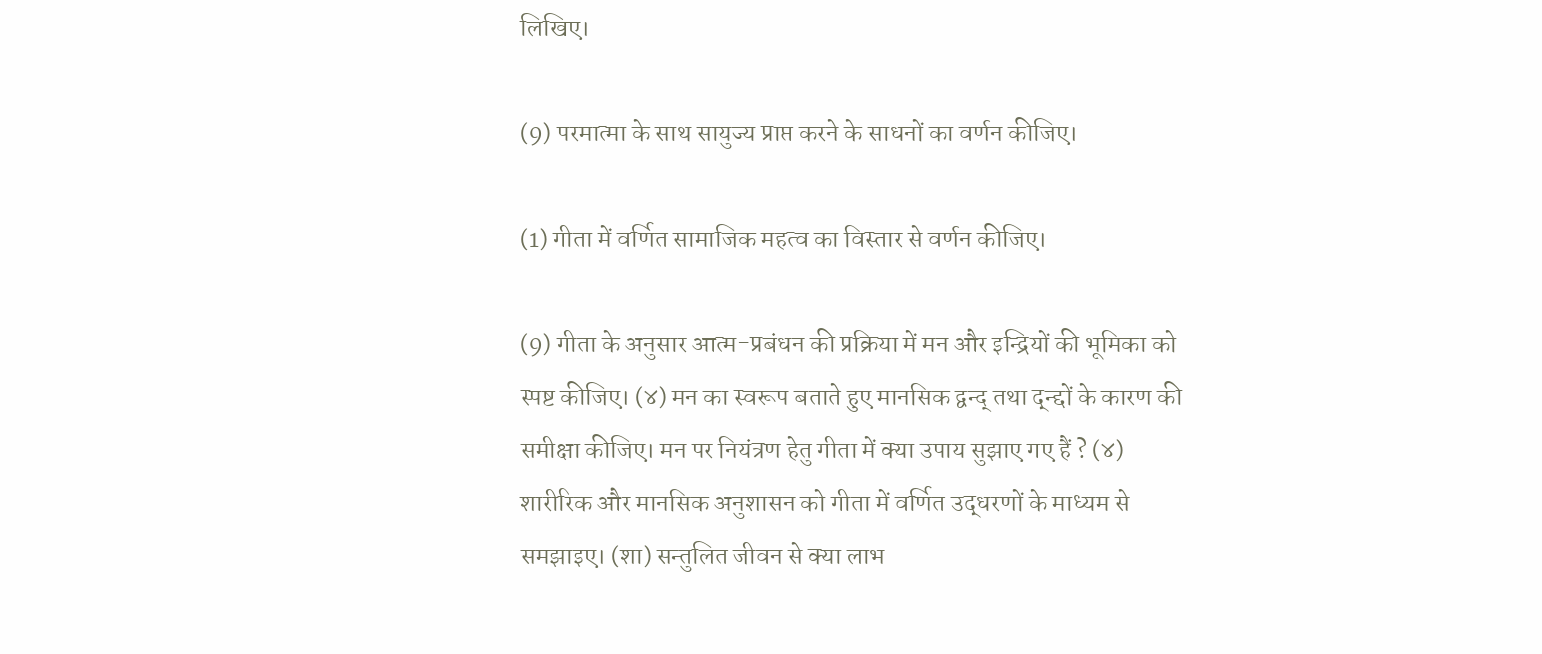लिखिए।

(9) परमात्मा के साथ सायुज्य प्राप्त करने के साधनों का वर्णन कीजिए।

(1) गीता में वर्णित सामाजिक महत्व का विस्तार से वर्णन कीजिए।

(9) गीता के अनुसार आत्म-प्रबंधन की प्रक्रिया में मन और इन्द्रियों की भूमिका को स्पष्ट कीजिए। (४) मन का स्वरूप बताते हुए मानसिक द्वन्द् तथा द्न्द्दों के कारण की समीक्षा कीजिए। मन पर नियंत्रण हेतु गीता में क्या उपाय सुझाए गए हैं ? (४) शारीरिक और मानसिक अनुशासन को गीता में वर्णित उद्धरणों के माध्यम से समझाइए। (शा) सन्तुलित जीवन से क्या लाभ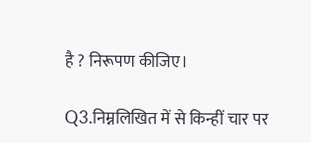है ? निरूपण कीजिए।

Q3.निम्नलिखित में से किन्हीं चार पर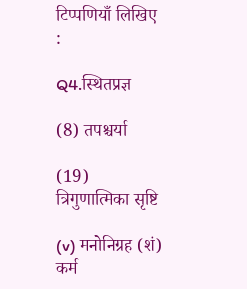टिप्पणियाँ लिखिए :

Q4.स्थितप्रज्ञ

(8) तपश्चर्या

(19) त्रिगुणात्मिका सृष्टि

(v) मनोनिग्रह (शं) कर्म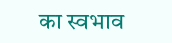का स्वभाव